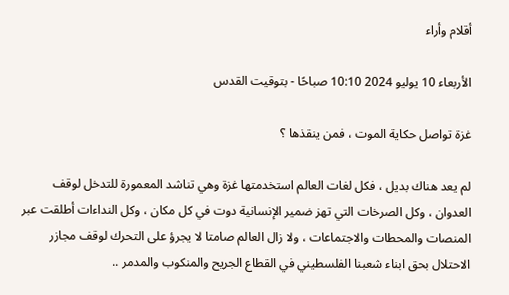أقلام وأراء

الأربعاء 10 يوليو 2024 10:10 صباحًا - بتوقيت القدس

غزة تواصل حكاية الموت ، فمن ينقذها ؟

لم يعد هناك بديل ، فكل لغات العالم استخدمتها غزة وهي تناشد المعمورة للتدخل لوقف العدوان ، وكل الصرخات التي تهز ضمير الإنسانية دوت في كل مكان ، وكل النداءات أطلقت عبر المنصات والمحطات والاجتماعات ، ولا زال العالم صامتا لا يجرؤ على التحرك لوقف مجازر الاحتلال بحق ابناء شعبنا الفلسطيني في القطاع الجريح والمنكوب والمدمر ..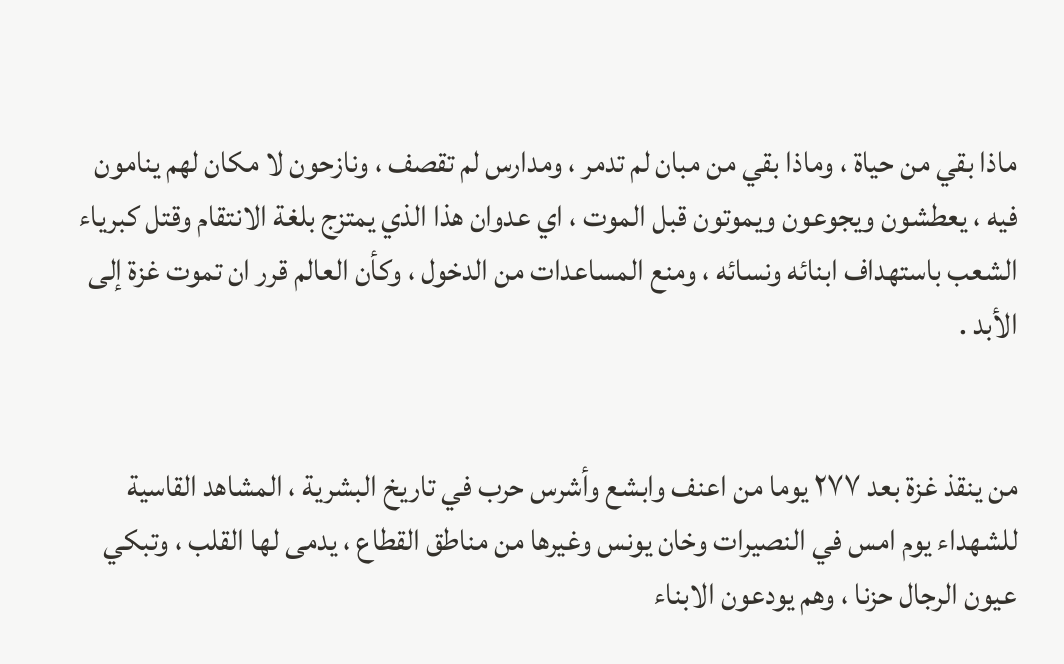ماذا بقي من حياة ، وماذا بقي من مبان لم تدمر ، ومدارس لم تقصف ، ونازحون لا مكان لهم ينامون فيه ، يعطشون ويجوعون ويموتون قبل الموت ، اي عدوان هذا الذي يمتزج بلغة الانتقام وقتل كبرياء الشعب باستهداف ابنائه ونسائه ، ومنع المساعدات من الدخول ، وكأن العالم قرر ان تموت غزة إلى الأبد .


من ينقذ غزة بعد ٢٧٧ يوما من اعنف وابشع وأشرس حرب في تاريخ البشرية ، المشاهد القاسية للشهداء يوم امس في النصيرات وخان يونس وغيرها من مناطق القطاع ، يدمى لها القلب ، وتبكي عيون الرجال حزنا ، وهم يودعون الابناء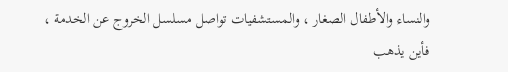والنساء والأطفال الصغار ، والمستشفيات تواصل مسلسل الخروج عن الخدمة ، فأين يذهب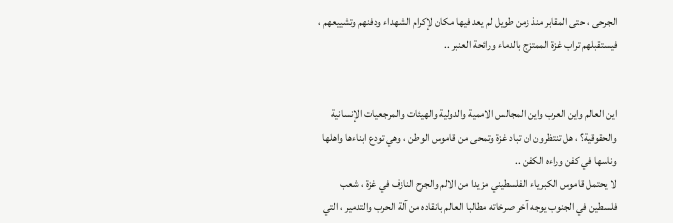الجرحى ، حتى المقابر منذ زمن طويل لم يعد فيها مكان لإكرام الشهداء ودفنهم وتشييعهم ، فيستقبلهم تراب غزة الممتزج بالدماء ورائحة العنبر ..


اين العالم واين العرب واين المجالس الاممية والدولية والهيئات والمرجعيات الإنسانية والحقوقية؟ ، هل تنتظرون ان تباد غزة وتمحى من قاموس الوطن ، وهي تودع ابناءها واهلها وناسها في كفن وراءه الكفن ..
لا يحتمل قاموس الكبرياء الفلسطيني مزيدا من الالم والجرح النازف في غزة ، شعب فلسطين في الجنوب يوجه آخر صرخاته مطالبا العالم بانقاده من آلة الحرب والتدمير ، التي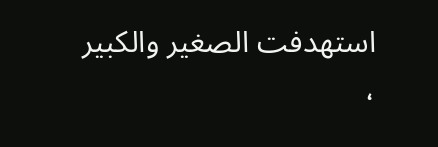استهدفت الصغير والكبير ،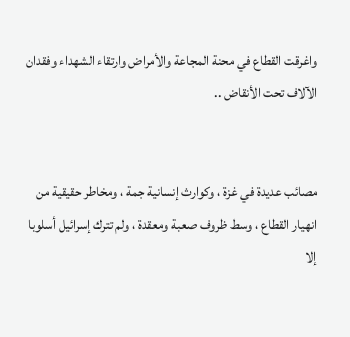واغرقت القطاع في محنة المجاعة والأمراض وارتقاء الشهداء وفقدان الآلاف تحت الأنقاض ..


مصائب عديدة في غزة ، وكوارث إنسانية جمة ، ومخاطر حقيقية من انهيار القطاع ، وسط ظروف صعبة ومعقدة ، ولم تترك إسرائيل أسلوبا إلا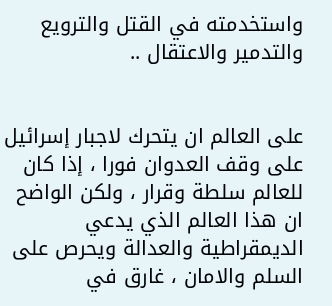واستخدمته في القتل والترويع والتدمير والاعتقال ..


على العالم ان يتحرك لاجبار إسرائيل على وقف العدوان فورا ، إذا كان للعالم سلطة وقرار ، ولكن الواضح ان هذا العالم الذي يدعي الديمقراطية والعدالة ويحرص على السلم والامان ، غارق في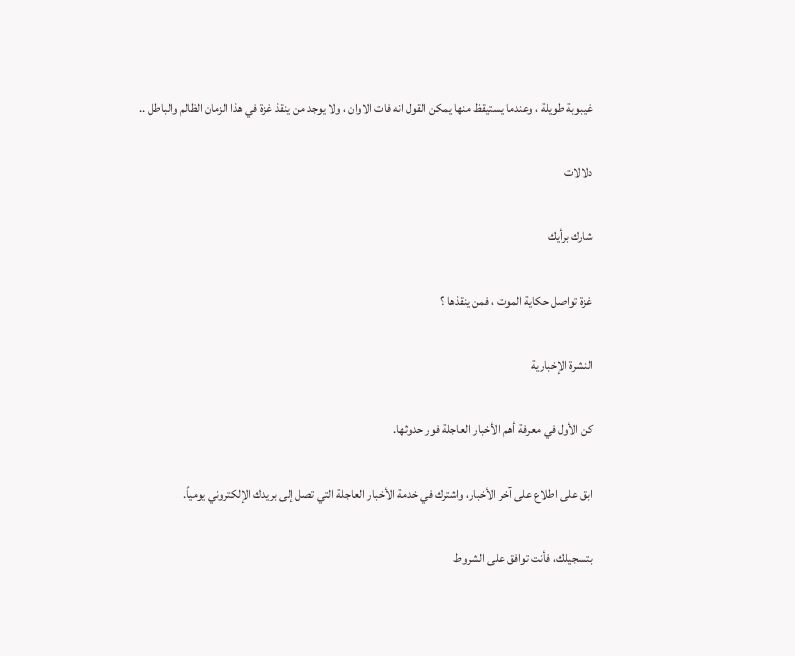غيبوبة طويلة ، وعندما يستيقظ منها يمكن القول انه فات الاوان ، ولا يوجد من ينقذ غزة في هذا الزمان الظالم والباطل ..

دلالات

شارك برأيك

غزة تواصل حكاية الموت ، فمن ينقذها ؟

النشرة الإخبارية

كن الأول في معرفة أهم الأخبار العاجلة فور حدوثها.

ابق على اطلاع على آخر الأخبار، واشترك في خدمة الأخبار العاجلة التي تصل إلى بريدك الإلكتروني يومياً.

بتسجيلك، فأنت توافق على الشروط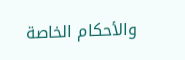والأحكام الخاصة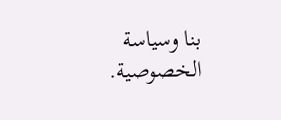بنا وسياسة الخصوصية.